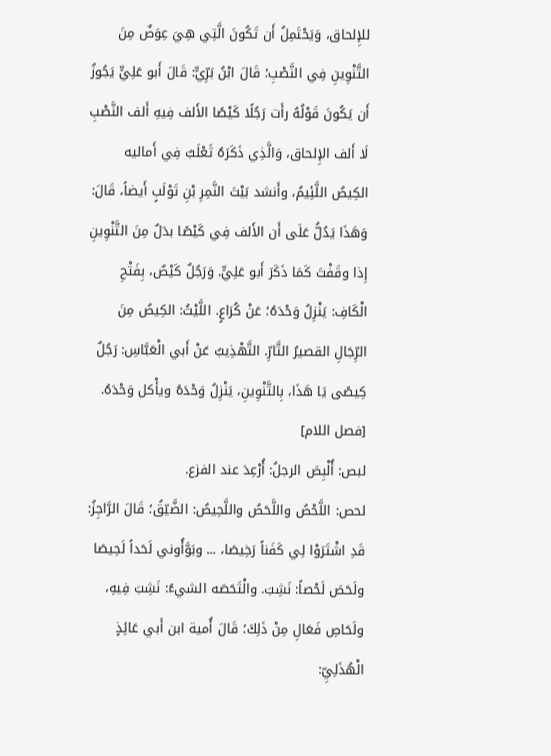للإِلحاق، وَيَحْتَمِلُ أَن تَكُونَ الَّتِي هِيَ عِوَضٌ مِنَ التَّنْوِينِ فِي النَّصْبِ؛ قَالَ ابْنُ بَرِّيٍّ: قَالَ أَبو عَلِيٍّ يَجُوزُ أَن يَكُونَ قَوْلُهُ رأَت رَجُلًا كَيْصًا الأَلف فِيهِ أَلف النَّصْبِ لَا أَلف الإِلحاق، وَالَّذِي ذَكَرَهُ ثَعْلَبٌ فِي أَماليه الكِيصُ اللَّئِيمُ، وأَنشد بَيْتَ النَّمِرِ بْنِ تَوْلَبٍ أَيضاً، قَالَ: وَهَذَا يَدُلُّ عَلَى أَن الأَلف فِي كَيْصًا بدَلٌ مِنَ التَّنْوِينِ إِذا وقَفْتَ كَمَا ذَكَرَ أَبو عَلِيٍّ. وَرَجُلٌ كَيْصٌ، بِفَتْحِ الْكَافِ: يَنْزِلُ وَحْدَهُ؛ عَنْ كُرَاعٍ. اللَّيْثُ: الكِيصُ مِنَ الرِّجَالِ القصيرُ التَّارِّ. التَّهْذِيبُ عَنْ أَبي الْعَبَّاسِ: رَجُلٌ كِيصًى يَا هَذَا، بِالتَّنْوِينِ، يَنْزِلُ وَحْدَهُ ويأْكل وَحْدَهُ.
[فصل اللام]
لبص: أُلْبِصَ الرجلُ: أُرْعِدَ عند الفزع.
لحص: اللَّحْصُ واللَّحَصُ واللَّحِيصُ: الضَّيّقُ؛ قَالَ الرَّاجِزُ:
قَدِ اشْتَرَوْا لِي كَفَناً رَخِيصَا، ... وبَوَّأُوني لَحَداً لَحِيصَا
ولَحَصَ لَحْصاً: نَشِبَ. والْتَحَصَه الشيءُ: نَشِبَ فِيهِ، ولَحَاصِ فَعَالِ مِنْ ذَلِكَ؛ قَالَ أُمية ابن أَبي عَائِذٍ الْهُذَلِيِّ: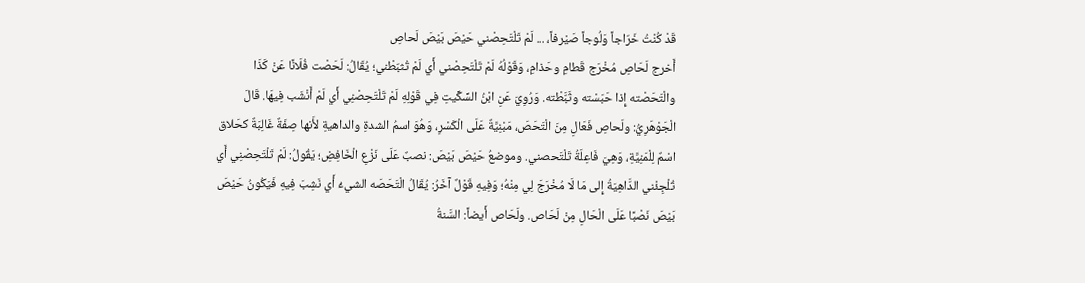قَدْ كُنْتُ خَرّاجاً وَلُوجاً صَيْرفاً، ... لَمْ تَلْتَحِصْني حَيْصَ بَيْصَ لَحاصِ
أَخرج لَحَاصِ مُخْرَج قَطامِ وحَذامِ، وَقَوْلُهُ لَمْ تَلْتَحِصْني أَي لَمْ تُثبّطْني؛ يُقَالُ: لَحَصْت فُلَانًا عَنْ كَذَا والْتَحَصْته إِذا حَبَسْته وثَبَّطْته. وَرُوِيَ عَنِ ابْنُ السِّكِّيتِ فِي قَوْلِهِ لَمْ تَلْتَحِصْنِي أَي لَمْ أَنْشَب فِيهَا. قَالَ الْجَوْهَرِيُّ: ولَحاصِ فَعَالِ مِنَ الْتَحَصَ، مَبْنِيَّةٌ عَلَى الْكَسْرِ، وَهُوَ اسمُ الشدةِ والداهيةِ لأَنها صِفَةٌ غَالِبَةٌ كحَلاق اسْمٌ لِلْمَنِيَّةِ، وَهِيَ فَاعِلَةُ تَلْتَحصني. وموضعُ حَيْصَ بَيْصَ: نصبٌ عَلَى نَزْعِ الْخَافِضِ؛ يَقُولُ: لَمْ تَلْتَحِصْنِي أَي تُلْجِئْني الدَّاهِيَةُ إِلى مَا لَا مُخْرَجَ لِي مِنْهُ؛ وَفِيهِ قَوْلٌ آخَرُ: يُقَالُ الْتَحَصَه الشيءُ أَي نَشِبَ فِيهِ فَيَكُونُ حَيْصَ بَيْصَ نَصْبًا عَلَى الْحَالِ مِنْ لَحَاص. ولَحَاص أَيضاً: السَّنةُ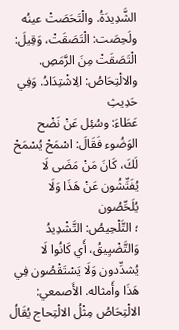الشَّدِيدَةُ. والْتَحَصَتْ عينُه ولَحِصَت: الْتَصَقَتْ، وَقِيلَ: الْتَصَقَتْ مِنَ الرَّمَصِ. والالْتِحَاصُ: الِاشْتِدَادُ. وَفِي حَدِيثِ
عَطَاءَ: وسُئِل عَنْ نَضْح الوَضُوء فَقَالَ: اسْمَحْ يُسْمَحْ لَكَ، كَانَ مَنْ مَضَى لَا يُفَتِّشُون عَنْ هَذَا وَلَا يُلَحِّصُون
؛ التَّلْحِيصُ: التَّشْدِيدُ وَالتَّضْيِيقُ، أَي كَانُوا لَا يُشدِّدون وَلَا يَسْتَقْصُون فِي هَذَا وأَمثاله. الأَصمعي: الالْتِحَاصُ مِثْلُ الالْتِحاج يُقَالُ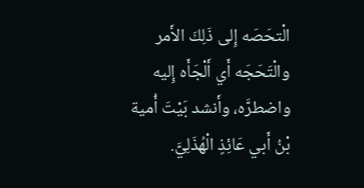الْتحَصَه إِلى ذَلِكَ الأَمر والْتَحَجَه أَي أَلْجَأَه إِليه واضطرَّه، وأَنشد بَيْتَ أُمية بْنُ أَبي عَائِذٍ الْهُذَلِيَّ.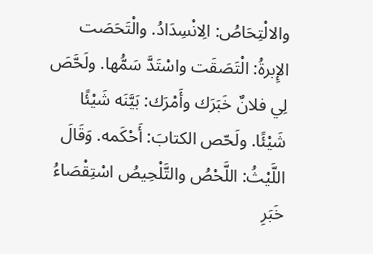والالْتِحَاصُ: الِانْسِدَادُ. والْتَحَصَت الإِبرةُ: الْتَصَقَت واسْتَدَّ سَمُّها. ولَحَّصَ لِي فلانٌ خَبَرَك وأَمْرَك: بَيَّنَه شَيْئًا شَيْئًا. ولَحّص الكتابَ: أَحْكَمه. وَقَالَ اللَّيْثُ: اللَّحْصُ والتَّلْحِيصُ اسْتِقْصَاءُ خَبَرِ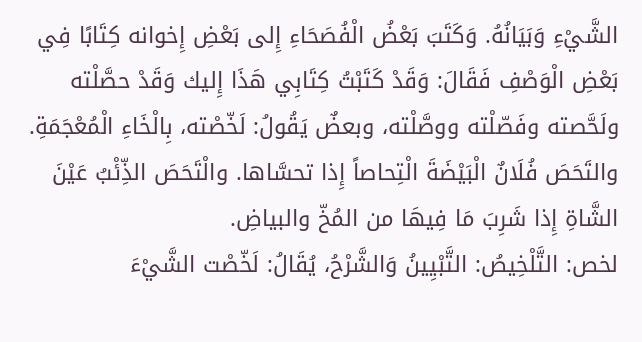الشَّيْءِ وَبَيَانُهُ. وَكَتَبَ بَعْضُ الْفُصَحَاءِ إِلى بَعْضِ إِخوانه كِتَابًا فِي بَعْضِ الْوَصْفِ فَقَالَ: وَقَدْ كَتَبْتُ كِتَابِي هَذَا إِليك وَقَدْ حصَّلْته ولَحَّصته وفَصّلْته ووصَّلْته، وبعضٌ يَقُولُ: لَخّصْته، بِالْخَاءِ الْمُعْجَمَةِ. والتَحَصَ فُلَانٌ الْبَيْضَةَ الْتِحاصاً إِذا تحسَّاها. والْتَحَصَ الذِّئْبُ عَيْنَ الشَّاةِ إِذا شَرِبَ مَا فِيهَا من المُخّ والبياضِ.
لخص: التَّلْخِيصُ: التَّبْيِينُ وَالشَّرْحُ، يُقَالُ: لَخّصْت الشَّيْءَ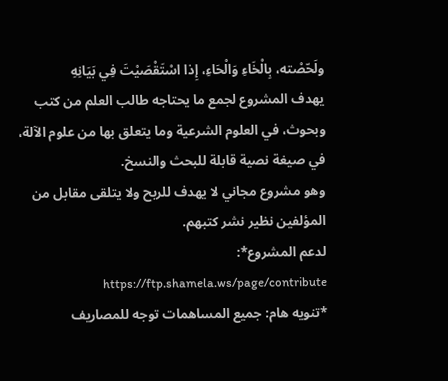ولَحّصْته، بِالْخَاءِ وَالْحَاءِ، إِذا اسْتَقْصَيْتَ فِي بَيَانِهِ
يهدف المشروع لجمع ما يحتاجه طالب العلم من كتب وبحوث، في العلوم الشرعية وما يتعلق بها من علوم الآلة، في صيغة نصية قابلة للبحث والنسخ.
وهو مشروع مجاني لا يهدف للربح ولا يتلقى مقابل من المؤلفين نظير نشر كتبهم.
لدعم المشروع*: https://ftp.shamela.ws/page/contribute
*تنويه هام: جميع المساهمات توجه للمصاريف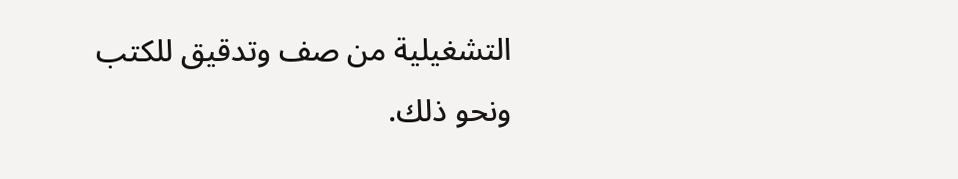التشغيلية من صف وتدقيق للكتب ونحو ذلك.